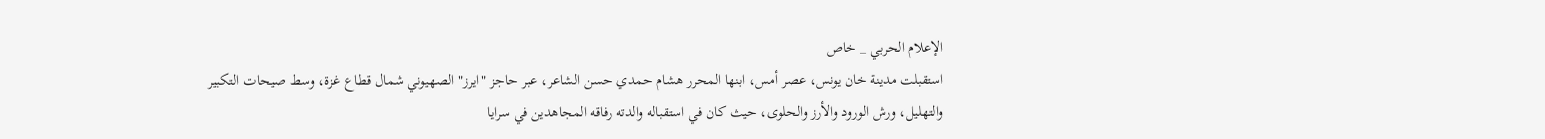الإعلام الحربي _ خاص
استقبلت مدينة خان يونس، عصر أمس، ابنها المحرر هشام حمدي حسن الشاعر، عبر حاجز "ايرز" الصهيوني شمال قطاع غزة، وسط صيحات التكبير والتهليل، ورش الورود والأرز والحلوى، حيث كان في استقباله والدته رفاقه المجاهدين في سرايا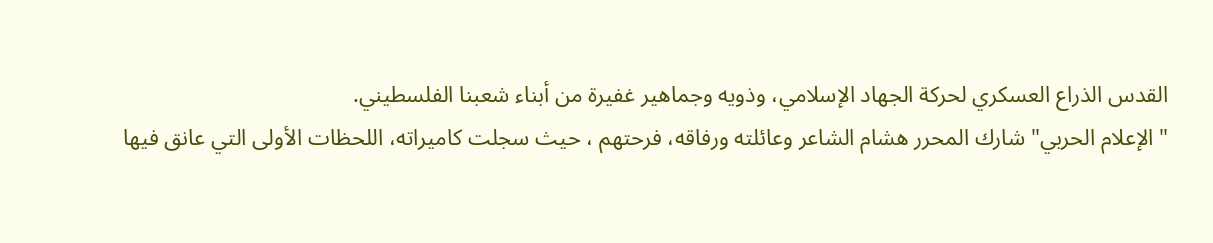القدس الذراع العسكري لحركة الجهاد الإسلامي، وذويه وجماهير غفيرة من أبناء شعبنا الفلسطيني.
" الإعلام الحربي" شارك المحرر هشام الشاعر وعائلته ورفاقه، فرحتهم ، حيث سجلت كاميراته، اللحظات الأولى التي عانق فيها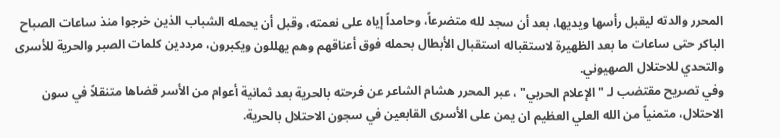المحرر والدته ليقبل رأسها ويديها، بعد أن سجد لله متضرعاً، وحامداً إياه على نعمته، وقبل أن يحمله الشباب الذين خرجوا منذ ساعات الصباح الباكر حتى ساعات ما بعد الظهيرة لاستقباله استقبال الأبطال بحمله فوق أعناقهم وهم يهللون ويكبرون، مرددين كلمات الصبر والحرية للأسرى والتحدي للاحتلال الصهيوني.
وفي تصريح مقتضب لـ "الإعلام الحربي" ، عبر المحرر هشام الشاعر عن فرحته بالحرية بعد ثمانية أعوام من الأسر قضاها متنقلاً في سون الاحتلال، متمنياً من الله العلي العظيم ان يمن على الأسرى القابعين في سجون الاحتلال بالحرية.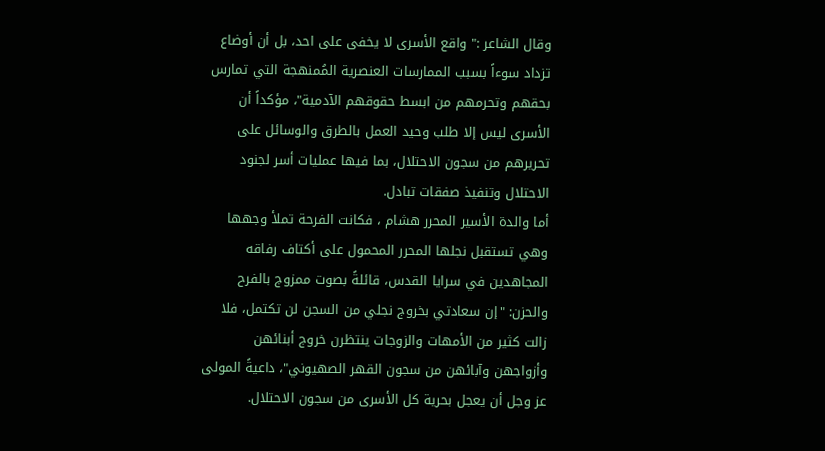وقال الشاعر :" واقع الأسرى لا يخفى على احد، بل أن أوضاع تزداد سوءاً بسبب الممارسات العنصرية المُمنهجة التي تمارس بحقهم وتحرمهم من ابسط حقوقهم الآدمية"، مؤكداً أن الأسرى ليس إلا طلب وحيد العمل بالطرق والوسائل على تحريرهم من سجون الاحتلال، بما فيها عمليات أسر لجنود الاحتلال وتنفيذ صفقات تبادل.
أما والدة الأسير المحرر هشام ، فكانت الفرحة تملأ وجهها وهي تستقبل نجلها المحرر المحمول على أكتاف رفاقه المجاهدين في سرايا القدس، قائلةً بصوت ممزوج بالفرح والحزن: "إن سعادتي بخروج نجلي من السجن لن تكتمل، فلا زالت كثير من الأمهات والزوجات ينتظرن خروج أبنائهن وأزواجهن وآبائهن من سجون القهر الصهيوني"، داعيةً المولى عز وجل أن يعجل بحرية كل الأسرى من سجون الاحتلال.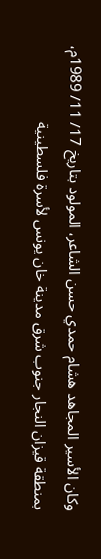وكان الأسير المجاهد هشام حمدي حسن الشاعر، المولود بتاريخ 17/ 11/ 1989م، بمنطقة قيزان النجار جنوب شرق مدينة خان يونس لأسرة فلسطينية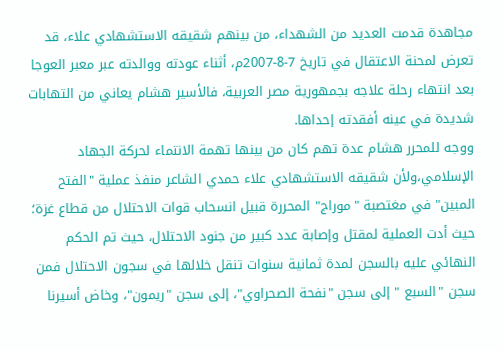مجاهدة قدمت العديد من الشهداء، من بينهم شقيقه الاستشهادي علاء، قد تعرض لمحنة الاعتقال في تاريخ 7-8-2007م، أثناء عودته ووالدته عبر معبر العوجا بعد انتهاء رحلة علاجه بجمهورية مصر العربية، فالأسير هشام يعاني من التهابات شديدة في عينه أفقدته إحداها.
ووجه للمحرر هشام عدة تهم كان من بينها تهمة الانتماء لحركة الجهاد الإسلامي،ولأن شقيقه الاستشهادي علاء حمدي الشاعر منفذ عملية "الفتح المبين" في مغتصبة "موراج" المحررة قبيل انسحاب قوات الاحتلال من قطاع غزة؛ حيث أدت العملية لمقتل وإصابة عدد كبير من جنود الاحتلال، حيث تم الحكم النهائي عليه بالسجن لمدة ثمانية سنوات تنقل خلالها في سجون الاحتلال فمن سجن "السبع " إلى سجن "نفحة الصحراوي"، إلى سجن "ريمون"، وخاض أسيرنا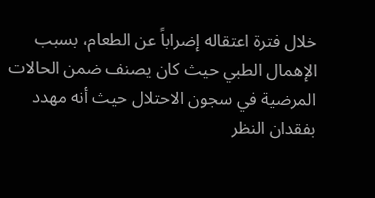خلال فترة اعتقاله إضراباً عن الطعام، بسبب الإهمال الطبي حيث كان يصنف ضمن الحالات المرضية في سجون الاحتلال حيث أنه مهدد بفقدان النظر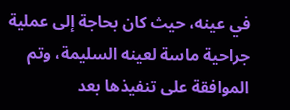في عينه، حيث كان بحاجة إلى عملية جراحية ماسة لعينه السليمة، وتم الموافقة على تنفيذها بعد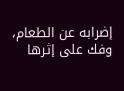إضرابه عن الطعام، وفك على إثرها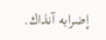إضرابه آنذاك.